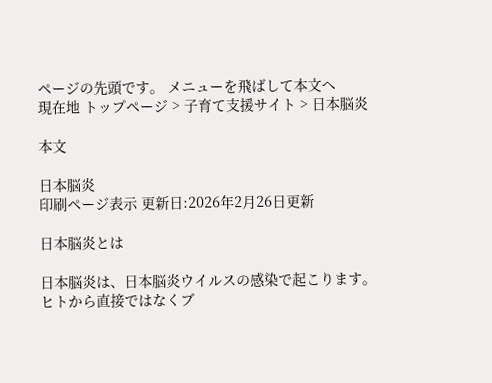ページの先頭です。 メニューを飛ばして本文へ
現在地 トップページ > 子育て支援サイト > 日本脳炎

本文

日本脳炎
印刷ページ表示 更新日:2026年2月26日更新

日本脳炎とは

日本脳炎は、日本脳炎ウイルスの感染で起こります。ヒトから直接ではなくブ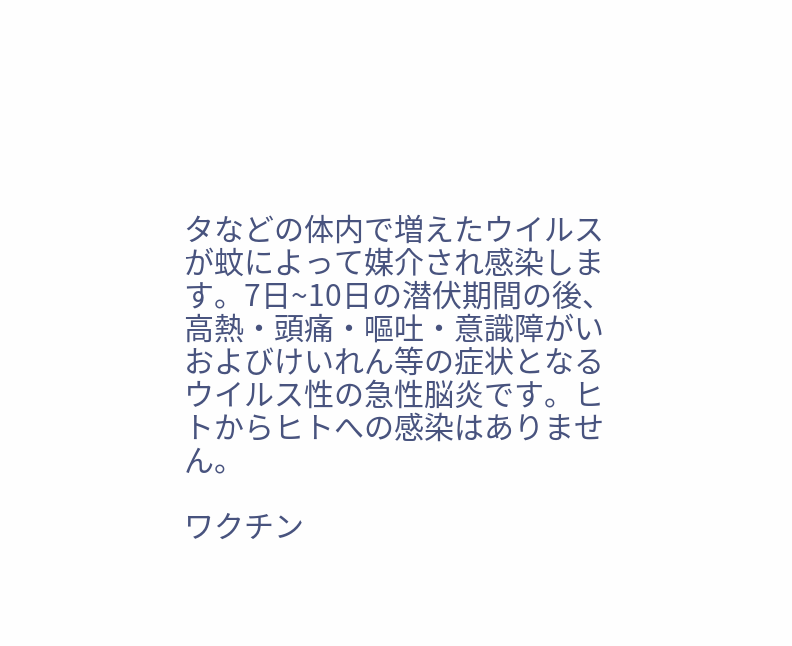タなどの体内で増えたウイルスが蚊によって媒介され感染します。7日~10日の潜伏期間の後、高熱・頭痛・嘔吐・意識障がいおよびけいれん等の症状となるウイルス性の急性脳炎です。ヒトからヒトへの感染はありません。

ワクチン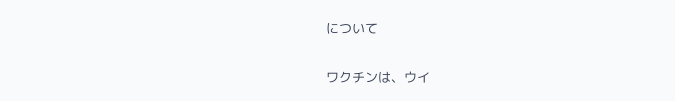について

ワクチンは、ウイ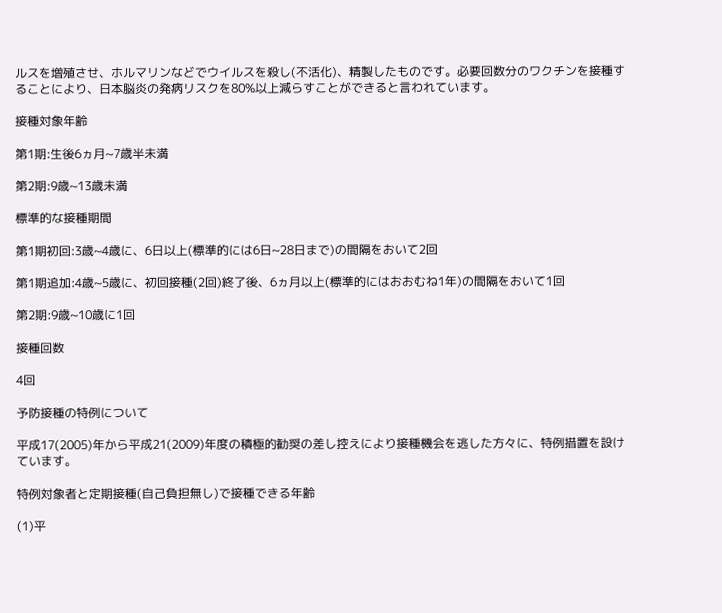ルスを増殖させ、ホルマリンなどでウイルスを殺し(不活化)、精製したものです。必要回数分のワクチンを接種することにより、日本脳炎の発病リスクを80%以上減らすことができると言われています。

接種対象年齢

第1期:生後6ヵ月~7歳半未満

第2期:9歳~13歳未満

標準的な接種期間

第1期初回:3歳~4歳に、6日以上(標準的には6日~28日まで)の間隔をおいて2回

第1期追加:4歳~5歳に、初回接種(2回)終了後、6ヵ月以上(標準的にはおおむね1年)の間隔をおいて1回

第2期:9歳~10歳に1回

接種回数

4回

予防接種の特例について

平成17(2005)年から平成21(2009)年度の積極的勧奨の差し控えにより接種機会を逃した方々に、特例措置を設けています。

特例対象者と定期接種(自己負担無し)で接種できる年齢

(1)平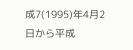成7(1995)年4月2日から平成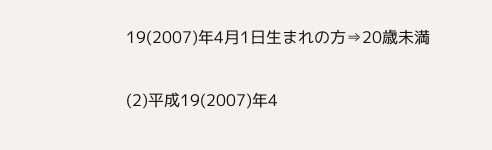19(2007)年4月1日生まれの方⇒20歳未満

(2)平成19(2007)年4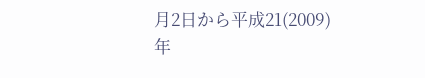月2日から平成21(2009)年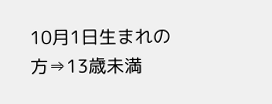10月1日生まれの方⇒13歳未満